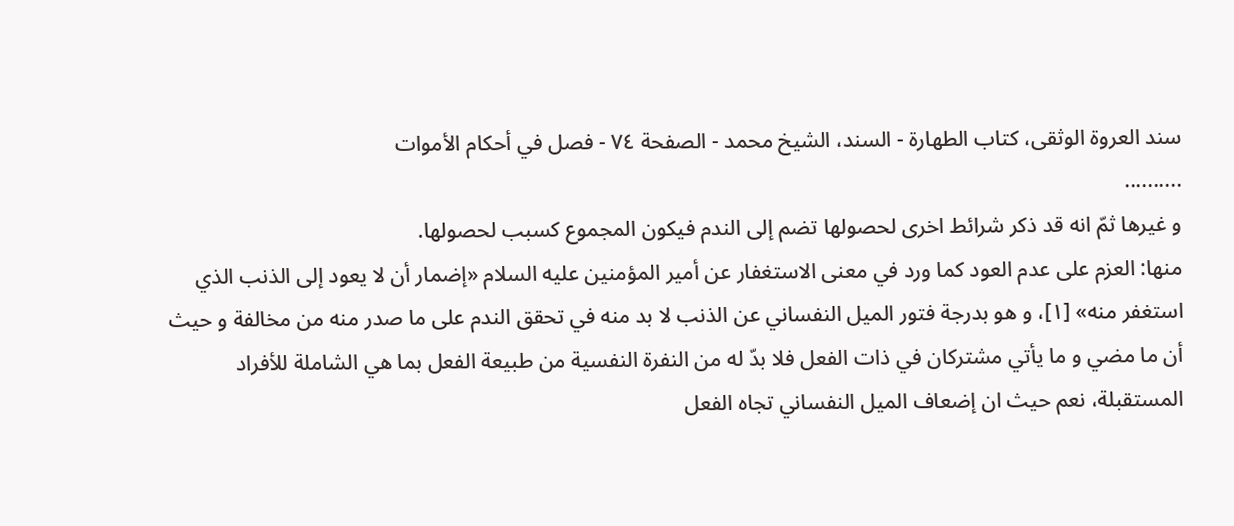سند العروة الوثقى، كتاب الطهارة - السند، الشيخ محمد - الصفحة ٧٤ - فصل في أحكام الأموات
..........
و غيرها ثمّ انه قد ذكر شرائط اخرى لحصولها تضم إلى الندم فيكون المجموع كسبب لحصولها.
منها: العزم على عدم العود كما ورد في معنى الاستغفار عن أمير المؤمنين عليه السلام «إضمار أن لا يعود إلى الذنب الذي استغفر منه» [١]، و هو بدرجة فتور الميل النفساني عن الذنب لا بد منه في تحقق الندم على ما صدر منه من مخالفة و حيث أن ما مضي و ما يأتي مشتركان في ذات الفعل فلا بدّ له من النفرة النفسية من طبيعة الفعل بما هي الشاملة للأفراد المستقبلة، نعم حيث ان إضعاف الميل النفساني تجاه الفعل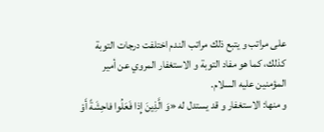على مراتب و يتبع ذلك مراتب الندم اختلفت درجات التوبة كذلك، كما هو مفاد التوبة و الاستغفار المروي عن أمير المؤمنين عليه السلام.
و منها: الاستغفار و قد يستدل له «وَ الَّذِينَ إِذا فَعَلُوا فاحِشَةً أَوْ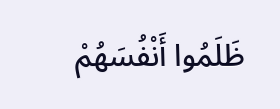ظَلَمُوا أَنْفُسَهُمْ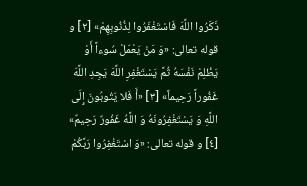ذَكَرُوا اللَّهَ فَاسْتَغْفَرُوا لِذُنُوبِهِمْ» [٢] و قوله تعالى: «وَ مَنْ يَعْمَلْ سُوءاً أَوْ يَظْلِمْ نَفْسَهُ ثُمَّ يَسْتَغْفِرِ اللَّهَ يَجِدِ اللَّهَ غَفُوراً رَحِيماً» [٣] «أَ فَلا يَتُوبُونَ إِلَى اللَّهِ وَ يَسْتَغْفِرُونَهُ وَ اللَّهُ غَفُورٌ رَحِيمٌ» [٤] و قوله تعالى: «وَ اسْتَغْفِرُوا رَبَّكُمْ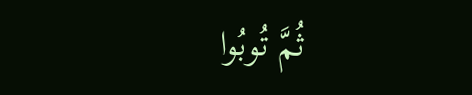ثُمَّ تُوبُوا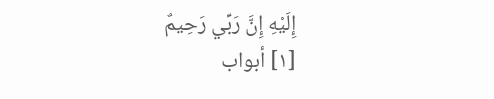إِلَيْهِ إِنَّ رَبِّي رَحِيمٌ
[١] أبواب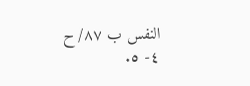النفس ب ٨٧/ ح ٤- ٥.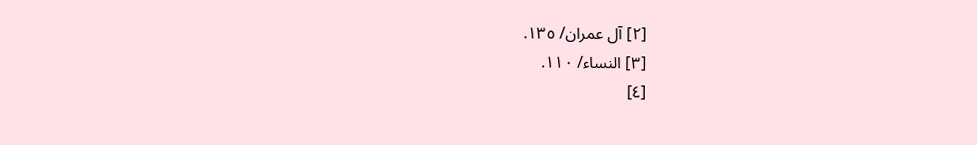[٢] آل عمران/ ١٣٥.
[٣] النساء/ ١١٠.
[٤]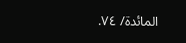المائدة/ ٧٤.